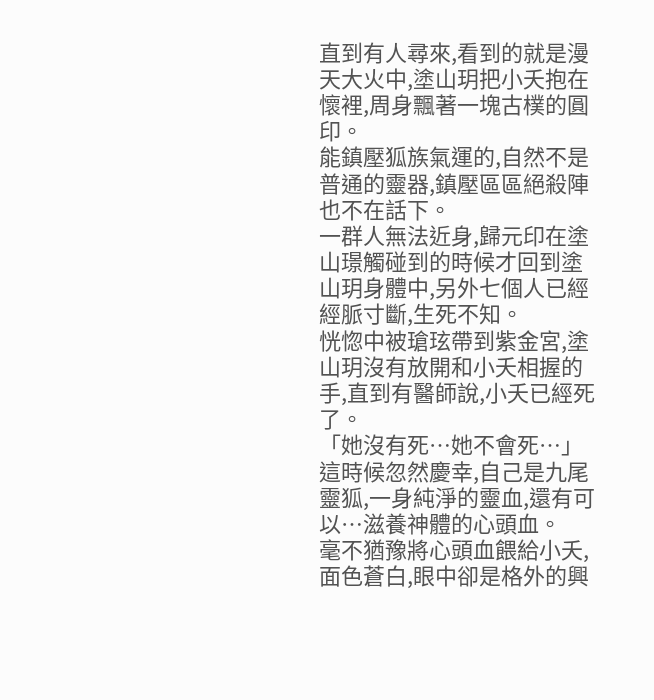直到有人尋來,看到的就是漫天大火中,塗山玥把小夭抱在懷裡,周身飄著一塊古樸的圓印。
能鎮壓狐族氣運的,自然不是普通的靈器,鎮壓區區絕殺陣也不在話下。
一群人無法近身,歸元印在塗山璟觸碰到的時候才回到塗山玥身體中,另外七個人已經經脈寸斷,生死不知。
恍惚中被瑲玹帶到紫金宮,塗山玥沒有放開和小夭相握的手,直到有醫師說,小夭已經死了。
「她沒有死…她不會死…」這時候忽然慶幸,自己是九尾靈狐,一身純淨的靈血,還有可以…滋養神體的心頭血。
毫不猶豫將心頭血餵給小夭,面色蒼白,眼中卻是格外的興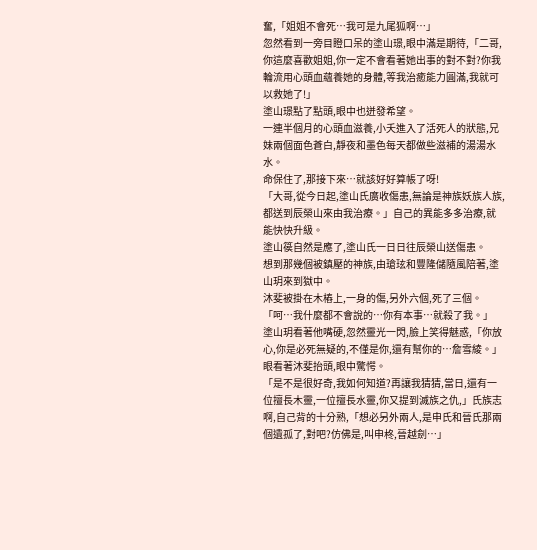奮,「姐姐不會死…我可是九尾狐啊…」
忽然看到一旁目瞪口呆的塗山璟,眼中滿是期待,「二哥,你這麼喜歡姐姐,你一定不會看著她出事的對不對?你我輪流用心頭血蘊養她的身體,等我治癒能力圓滿,我就可以救她了!」
塗山璟點了點頭,眼中也迸發希望。
一連半個月的心頭血滋養,小夭進入了活死人的狀態,兄妹兩個面色蒼白,靜夜和墨色每天都做些滋補的湯湯水水。
命保住了,那接下來…就該好好算帳了呀!
「大哥,從今日起,塗山氏廣收傷患,無論是神族妖族人族,都送到辰榮山來由我治療。」自己的異能多多治療,就能快快升級。
塗山篌自然是應了,塗山氏一日日往辰榮山送傷患。
想到那幾個被鎮壓的神族,由瑲玹和豐隆儲隨風陪著,塗山玥來到獄中。
沐斐被掛在木樁上,一身的傷,另外六個,死了三個。
「呵…我什麼都不會說的…你有本事…就殺了我。」
塗山玥看著他嘴硬,忽然靈光一閃,臉上笑得魅惑,「你放心,你是必死無疑的,不僅是你,還有幫你的…詹雪綾。」
眼看著沐斐抬頭,眼中驚愕。
「是不是很好奇,我如何知道?再讓我猜猜,當日,還有一位擅長木靈,一位擅長水靈,你又提到滅族之仇,」氏族志啊,自己背的十分熟,「想必另外兩人,是申氏和晉氏那兩個遺孤了,對吧?仿佛是,叫申柊,晉越劍…」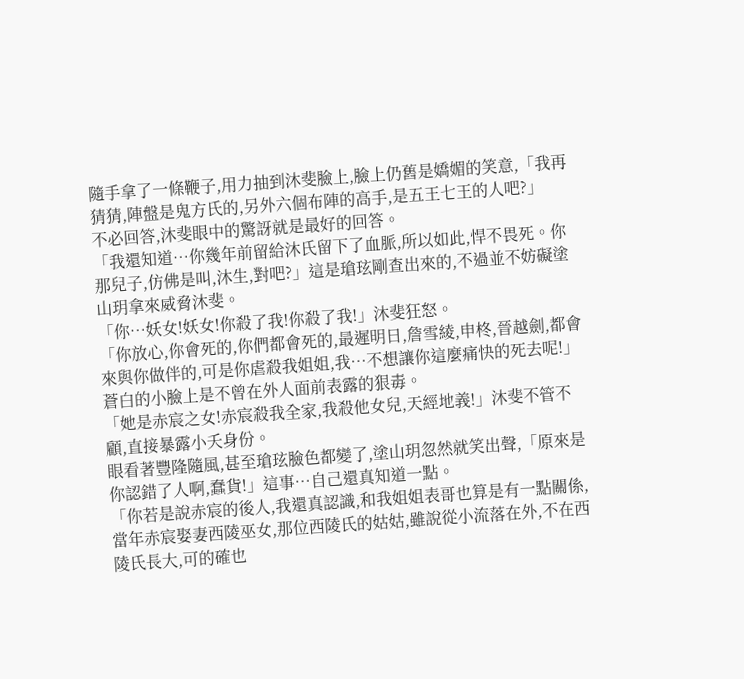隨手拿了一條鞭子,用力抽到沐斐臉上,臉上仍舊是嬌媚的笑意,「我再猜猜,陣盤是鬼方氏的,另外六個布陣的高手,是五王七王的人吧?」
不必回答,沐斐眼中的驚訝就是最好的回答。
「我還知道…你幾年前留給沐氏留下了血脈,所以如此,悍不畏死。你那兒子,仿佛是叫,沐生,對吧?」這是瑲玹剛查出來的,不過並不妨礙塗山玥拿來威脅沐斐。
「你…妖女!妖女!你殺了我!你殺了我!」沐斐狂怒。
「你放心,你會死的,你們都會死的,最遲明日,詹雪綾,申柊,晉越劍,都會來與你做伴的,可是你虐殺我姐姐,我…不想讓你這麼痛快的死去呢!」蒼白的小臉上是不曾在外人面前表露的狠毒。
「她是赤宸之女!赤宸殺我全家,我殺他女兒,天經地義!」沐斐不管不顧,直接暴露小夭身份。
眼看著豐隆隨風,甚至瑲玹臉色都變了,塗山玥忽然就笑出聲,「原來是你認錯了人啊,蠢貨!」這事…自己還真知道一點。
「你若是說赤宸的後人,我還真認識,和我姐姐表哥也算是有一點關係,當年赤宸娶妻西陵巫女,那位西陵氏的姑姑,雖說從小流落在外,不在西陵氏長大,可的確也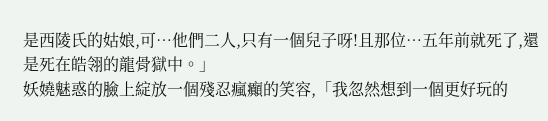是西陵氏的姑娘,可…他們二人,只有一個兒子呀!且那位…五年前就死了,還是死在皓翎的龍骨獄中。」
妖嬈魅惑的臉上綻放一個殘忍瘋癲的笑容,「我忽然想到一個更好玩的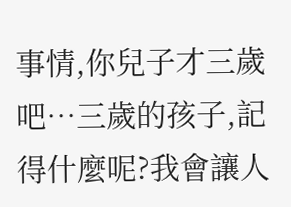事情,你兒子才三歲吧…三歲的孩子,記得什麼呢?我會讓人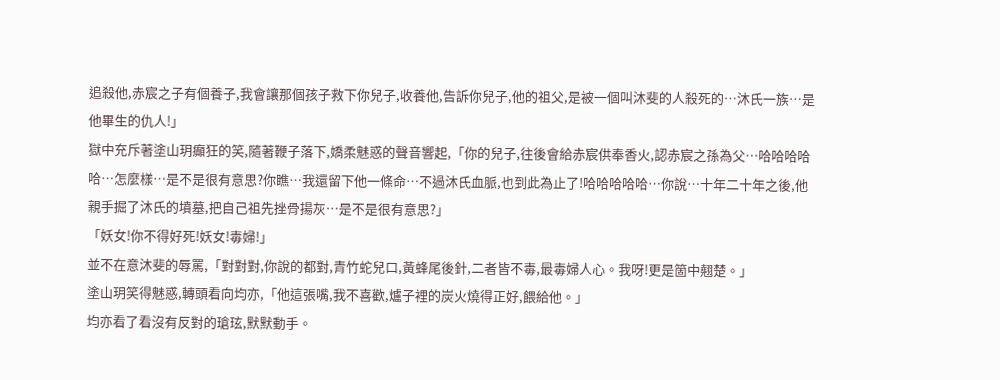追殺他,赤宸之子有個養子,我會讓那個孩子救下你兒子,收養他,告訴你兒子,他的祖父,是被一個叫沐斐的人殺死的…沐氏一族…是他畢生的仇人!」
獄中充斥著塗山玥癲狂的笑,隨著鞭子落下,嬌柔魅惑的聲音響起,「你的兒子,往後會給赤宸供奉香火,認赤宸之孫為父…哈哈哈哈哈…怎麼樣…是不是很有意思?你瞧…我還留下他一條命…不過沐氏血脈,也到此為止了!哈哈哈哈哈…你說…十年二十年之後,他親手掘了沐氏的墳墓,把自己祖先挫骨揚灰…是不是很有意思?」
「妖女!你不得好死!妖女!毒婦!」
並不在意沐斐的辱罵,「對對對,你說的都對,青竹蛇兒口,黃蜂尾後針,二者皆不毒,最毒婦人心。我呀!更是箇中翹楚。」
塗山玥笑得魅惑,轉頭看向均亦,「他這張嘴,我不喜歡,爐子裡的炭火燒得正好,餵給他。」
均亦看了看沒有反對的瑲玹,默默動手。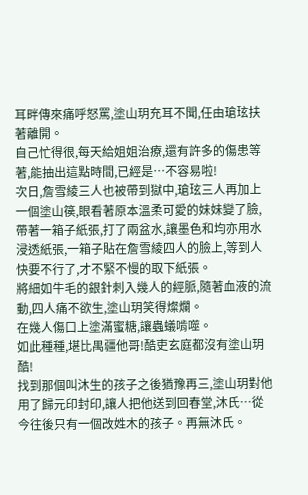耳畔傳來痛呼怒罵,塗山玥充耳不聞,任由瑲玹扶著離開。
自己忙得很,每天給姐姐治療,還有許多的傷患等著,能抽出這點時間,已經是…不容易啦!
次日,詹雪綾三人也被帶到獄中,瑲玹三人再加上一個塗山篌,眼看著原本溫柔可愛的妹妹變了臉,帶著一箱子紙張,打了兩盆水,讓墨色和均亦用水浸透紙張,一箱子貼在詹雪綾四人的臉上,等到人快要不行了,才不緊不慢的取下紙張。
將細如牛毛的銀針刺入幾人的經脈,隨著血液的流動,四人痛不欲生,塗山玥笑得燦爛。
在幾人傷口上塗滿蜜糖,讓蟲蟻啃噬。
如此種種,堪比禺疆他哥!酷吏玄庭都沒有塗山玥酷!
找到那個叫沐生的孩子之後猶豫再三,塗山玥對他用了歸元印封印,讓人把他送到回春堂,沐氏…從今往後只有一個改姓木的孩子。再無沐氏。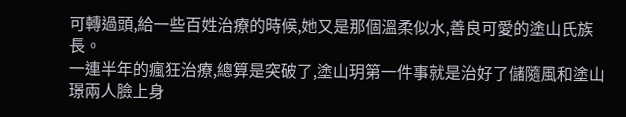可轉過頭,給一些百姓治療的時候,她又是那個溫柔似水,善良可愛的塗山氏族長。
一連半年的瘋狂治療,總算是突破了,塗山玥第一件事就是治好了儲隨風和塗山璟兩人臉上身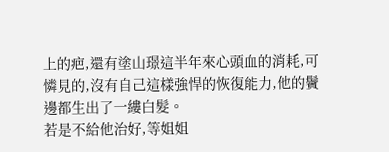上的疤,還有塗山璟這半年來心頭血的消耗,可憐見的,沒有自己這樣強悍的恢復能力,他的鬢邊都生出了一縷白髮。
若是不給他治好,等姐姐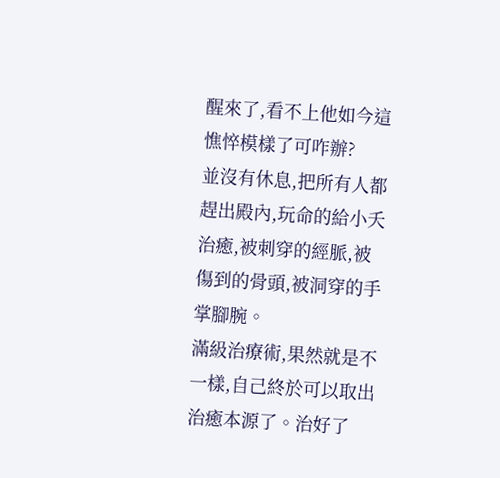醒來了,看不上他如今這憔悴模樣了可咋辦?
並沒有休息,把所有人都趕出殿內,玩命的給小夭治癒,被刺穿的經脈,被傷到的骨頭,被洞穿的手掌腳腕。
滿級治療術,果然就是不一樣,自己終於可以取出治癒本源了。治好了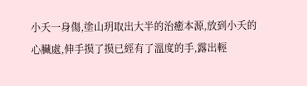小夭一身傷,塗山玥取出大半的治癒本源,放到小夭的心臟處,伸手摸了摸已經有了溫度的手,露出輕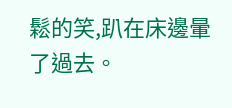鬆的笑,趴在床邊暈了過去。